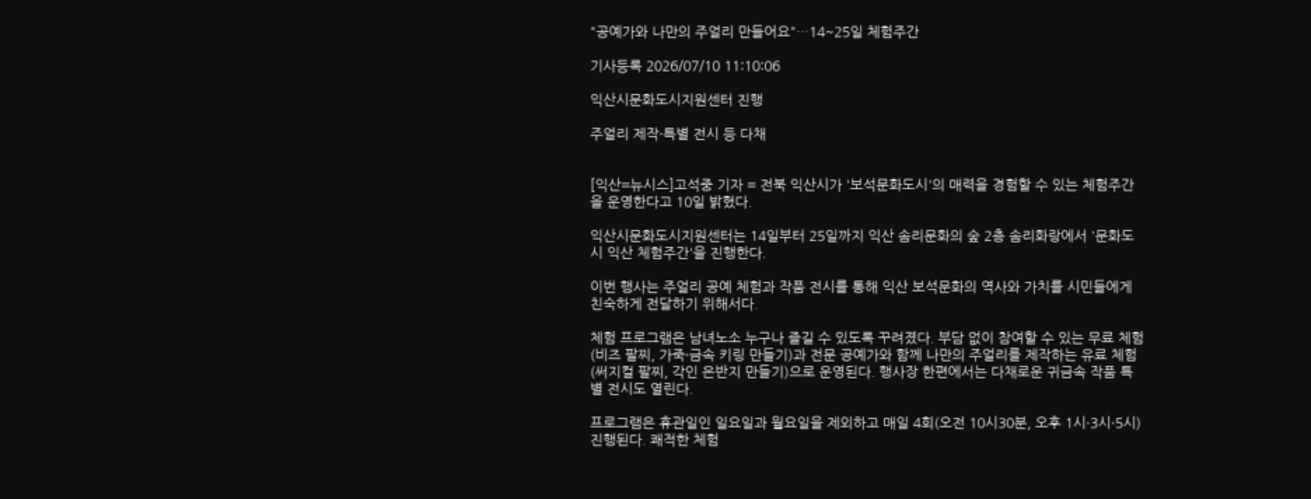"공예가와 나만의 주얼리 만들어요"…14~25일 체험주간

기사등록 2026/07/10 11:10:06

익산시문화도시지원센터 진행

주얼리 제작·특별 전시 등 다채


[익산=뉴시스]고석중 기자 = 전북 익산시가 '보석문화도시'의 매력을 경험할 수 있는 체험주간을 운영한다고 10일 밝혔다.

익산시문화도시지원센터는 14일부터 25일까지 익산 솜리문화의 숲 2층 솜리화랑에서 '문화도시 익산 체험주간'을 진행한다.

이번 행사는 주얼리 공예 체험과 작품 전시를 통해 익산 보석문화의 역사와 가치를 시민들에게 친숙하게 전달하기 위해서다.

체험 프로그램은 남녀노소 누구나 즐길 수 있도록 꾸려졌다. 부담 없이 참여할 수 있는 무료 체험(비즈 팔찌, 가죽·금속 키링 만들기)과 전문 공예가와 함께 나만의 주얼리를 제작하는 유료 체험(써지컬 팔찌, 각인 은반지 만들기)으로 운영된다. 행사장 한편에서는 다채로운 귀금속 작품 특별 전시도 열린다.

프로그램은 휴관일인 일요일과 월요일을 제외하고 매일 4회(오전 10시30분, 오후 1시·3시·5시) 진행된다. 쾌적한 체험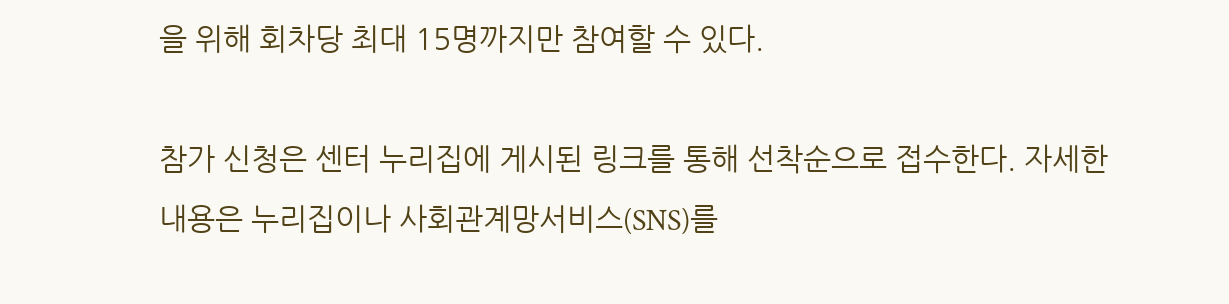을 위해 회차당 최대 15명까지만 참여할 수 있다.

참가 신청은 센터 누리집에 게시된 링크를 통해 선착순으로 접수한다. 자세한 내용은 누리집이나 사회관계망서비스(SNS)를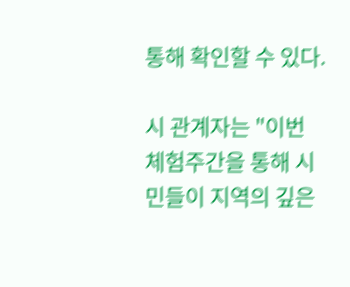통해 확인할 수 있다.

시 관계자는 "이번 체험주간을 통해 시민들이 지역의 깊은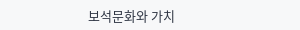보석문화와 가치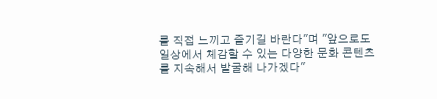를 직접 느끼고 즐기길 바란다"며 "앞으로도 일상에서 체감할 수 있는 다양한 문화 콘텐츠를 지속해서 발굴해 나가겠다"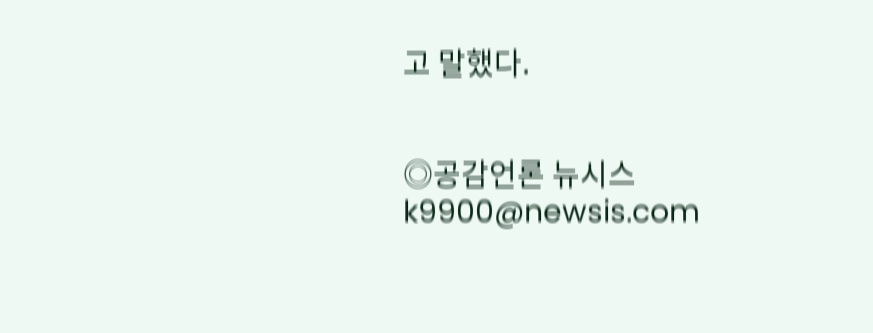고 말했다.


◎공감언론 뉴시스 k9900@newsis.com